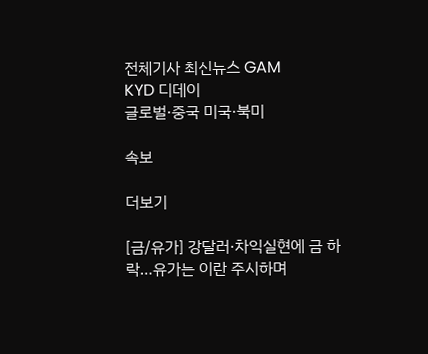전체기사 최신뉴스 GAM
KYD 디데이
글로벌·중국 미국·북미

속보

더보기

[금/유가] 강달러·차익실현에 금 하락…유가는 이란 주시하며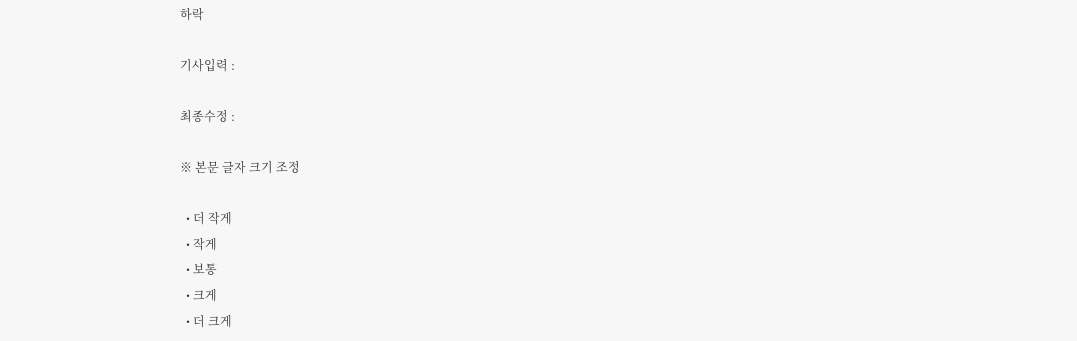하락

기사입력 :

최종수정 :

※ 본문 글자 크기 조정

  • 더 작게
  • 작게
  • 보통
  • 크게
  • 더 크게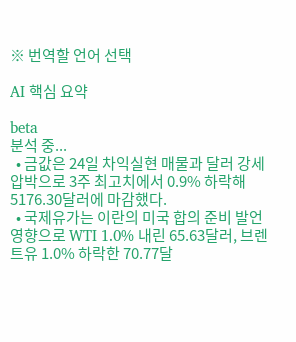※ 번역할 언어 선택

AI 핵심 요약

beta
분석 중...
  • 금값은 24일 차익실현 매물과 달러 강세 압박으로 3주 최고치에서 0.9% 하락해 5176.30달러에 마감했다.
  • 국제유가는 이란의 미국 합의 준비 발언 영향으로 WTI 1.0% 내린 65.63달러, 브렌트유 1.0% 하락한 70.77달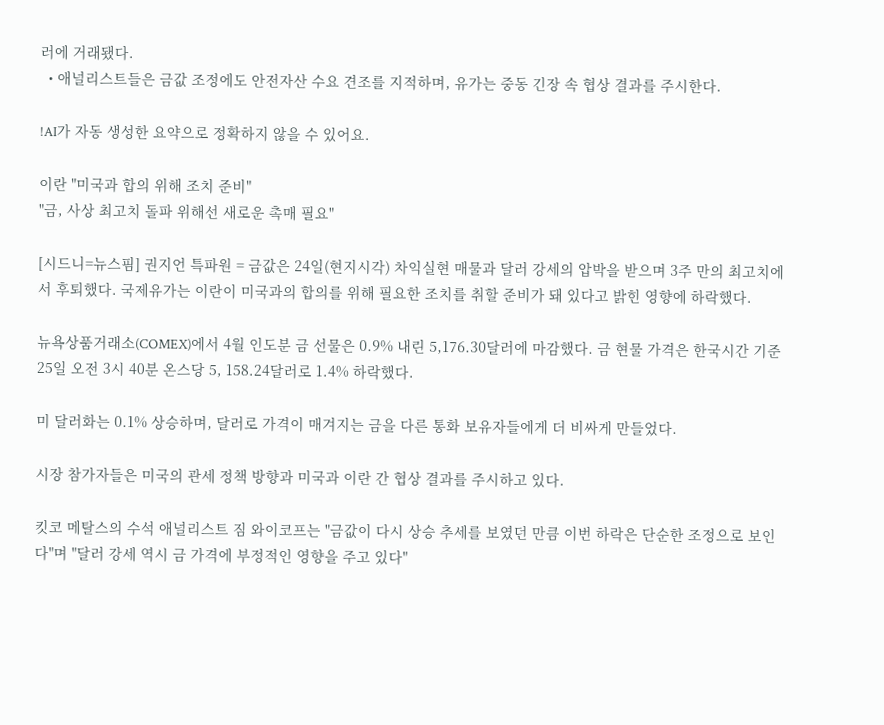러에 거래됐다.
  • 애널리스트들은 금값 조정에도 안전자산 수요 견조를 지적하며, 유가는 중동 긴장 속 협상 결과를 주시한다.

!AI가 자동 생성한 요약으로 정확하지 않을 수 있어요.

이란 "미국과 합의 위해 조치 준비"
"금, 사상 최고치 돌파 위해선 새로운 촉매 필요"

[시드니=뉴스핌] 권지언 특파원 = 금값은 24일(현지시각) 차익실현 매물과 달러 강세의 압박을 받으며 3주 만의 최고치에서 후퇴했다. 국제유가는 이란이 미국과의 합의를 위해 필요한 조치를 취할 준비가 돼 있다고 밝힌 영향에 하락했다.

뉴욕상품거래소(COMEX)에서 4월 인도분 금 선물은 0.9% 내린 5,176.30달러에 마감했다. 금 현물 가격은 한국시간 기준 25일 오전 3시 40분 온스당 5, 158.24달러로 1.4% 하락했다.

미 달러화는 0.1% 상승하며, 달러로 가격이 매겨지는 금을 다른 통화 보유자들에게 더 비싸게 만들었다.

시장 참가자들은 미국의 관세 정책 방향과 미국과 이란 간 협상 결과를 주시하고 있다.

킷코 메탈스의 수석 애널리스트 짐 와이코프는 "금값이 다시 상승 추세를 보였던 만큼 이번 하락은 단순한 조정으로 보인다"며 "달러 강세 역시 금 가격에 부정적인 영향을 주고 있다"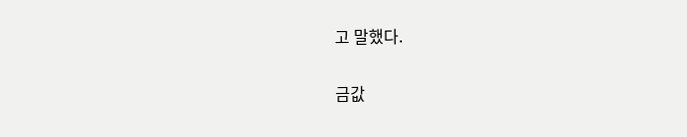고 말했다.

금값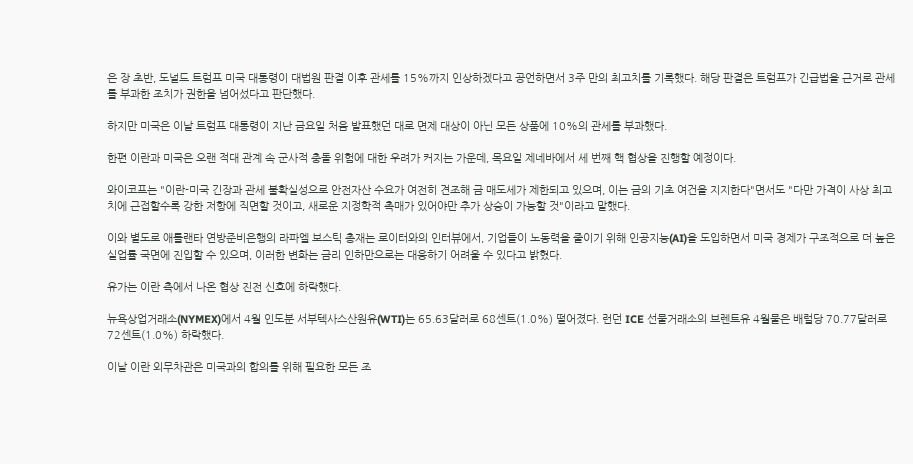은 장 초반, 도널드 트럼프 미국 대통령이 대법원 판결 이후 관세를 15%까지 인상하겠다고 공언하면서 3주 만의 최고치를 기록했다. 해당 판결은 트럼프가 긴급법을 근거로 관세를 부과한 조치가 권한을 넘어섰다고 판단했다.

하지만 미국은 이날 트럼프 대통령이 지난 금요일 처음 발표했던 대로 면제 대상이 아닌 모든 상품에 10%의 관세를 부과했다.

한편 이란과 미국은 오랜 적대 관계 속 군사적 충돌 위험에 대한 우려가 커지는 가운데, 목요일 제네바에서 세 번째 핵 협상을 진행할 예정이다.

와이코프는 "이란-미국 긴장과 관세 불확실성으로 안전자산 수요가 여전히 견조해 금 매도세가 제한되고 있으며, 이는 금의 기초 여건을 지지한다"면서도 "다만 가격이 사상 최고치에 근접할수록 강한 저항에 직면할 것이고, 새로운 지정학적 촉매가 있어야만 추가 상승이 가능할 것"이라고 말했다.

이와 별도로 애틀랜타 연방준비은행의 라파엘 보스틱 총재는 로이터와의 인터뷰에서, 기업들이 노동력을 줄이기 위해 인공지능(AI)을 도입하면서 미국 경제가 구조적으로 더 높은 실업률 국면에 진입할 수 있으며, 이러한 변화는 금리 인하만으로는 대응하기 어려울 수 있다고 밝혔다.

유가는 이란 측에서 나온 협상 진전 신호에 하락했다.

뉴욕상업거래소(NYMEX)에서 4월 인도분 서부텍사스산원유(WTI)는 65.63달러로 68센트(1.0%) 떨어졌다. 런던 ICE 선물거래소의 브렌트유 4월물은 배럴당 70.77달러로 72센트(1.0%) 하락했다.

이날 이란 외무차관은 미국과의 합의를 위해 필요한 모든 조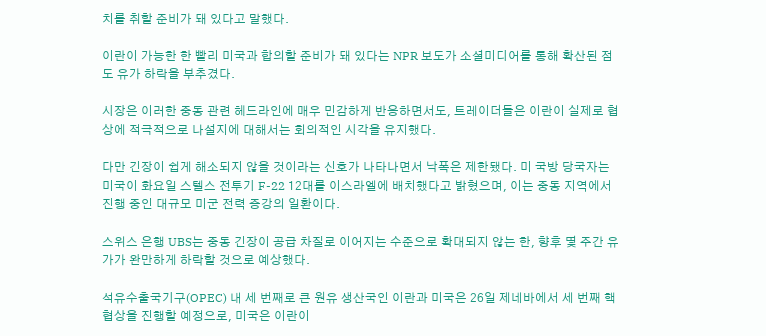치를 취할 준비가 돼 있다고 말했다.

이란이 가능한 한 빨리 미국과 합의할 준비가 돼 있다는 NPR 보도가 소셜미디어를 통해 확산된 점도 유가 하락을 부추겼다.

시장은 이러한 중동 관련 헤드라인에 매우 민감하게 반응하면서도, 트레이더들은 이란이 실제로 협상에 적극적으로 나설지에 대해서는 회의적인 시각을 유지했다.

다만 긴장이 쉽게 해소되지 않을 것이라는 신호가 나타나면서 낙폭은 제한됐다. 미 국방 당국자는 미국이 화요일 스텔스 전투기 F-22 12대를 이스라엘에 배치했다고 밝혔으며, 이는 중동 지역에서 진행 중인 대규모 미군 전력 증강의 일환이다.

스위스 은행 UBS는 중동 긴장이 공급 차질로 이어지는 수준으로 확대되지 않는 한, 향후 몇 주간 유가가 완만하게 하락할 것으로 예상했다.

석유수출국기구(OPEC) 내 세 번째로 큰 원유 생산국인 이란과 미국은 26일 제네바에서 세 번째 핵 협상을 진행할 예정으로, 미국은 이란이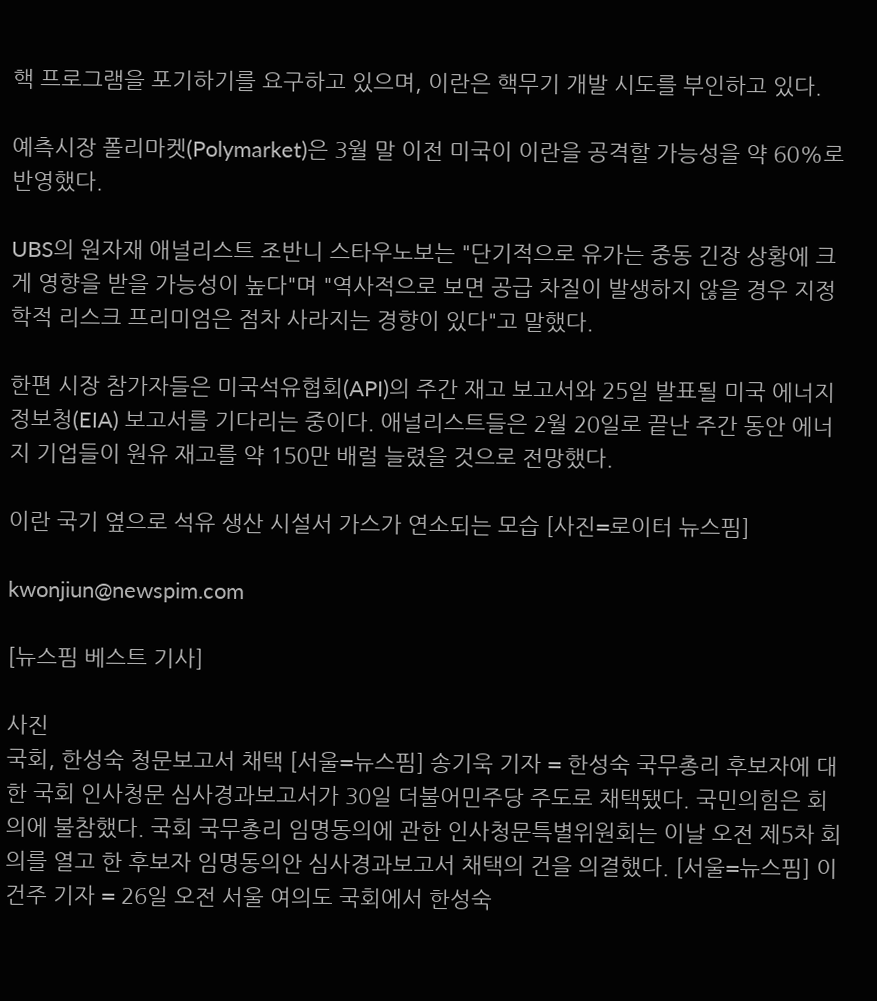핵 프로그램을 포기하기를 요구하고 있으며, 이란은 핵무기 개발 시도를 부인하고 있다.

예측시장 폴리마켓(Polymarket)은 3월 말 이전 미국이 이란을 공격할 가능성을 약 60%로 반영했다.

UBS의 원자재 애널리스트 조반니 스타우노보는 "단기적으로 유가는 중동 긴장 상황에 크게 영향을 받을 가능성이 높다"며 "역사적으로 보면 공급 차질이 발생하지 않을 경우 지정학적 리스크 프리미엄은 점차 사라지는 경향이 있다"고 말했다.

한편 시장 참가자들은 미국석유협회(API)의 주간 재고 보고서와 25일 발표될 미국 에너지정보청(EIA) 보고서를 기다리는 중이다. 애널리스트들은 2월 20일로 끝난 주간 동안 에너지 기업들이 원유 재고를 약 150만 배럴 늘렸을 것으로 전망했다.

이란 국기 옆으로 석유 생산 시설서 가스가 연소되는 모습 [사진=로이터 뉴스핌]

kwonjiun@newspim.com

[뉴스핌 베스트 기사]

사진
국회, 한성숙 청문보고서 채택 [서울=뉴스핌] 송기욱 기자 = 한성숙 국무총리 후보자에 대한 국회 인사청문 심사경과보고서가 30일 더불어민주당 주도로 채택됐다. 국민의힘은 회의에 불참했다. 국회 국무총리 임명동의에 관한 인사청문특별위원회는 이날 오전 제5차 회의를 열고 한 후보자 임명동의안 심사경과보고서 채택의 건을 의결했다. [서울=뉴스핌] 이건주 기자 = 26일 오전 서울 여의도 국회에서 한성숙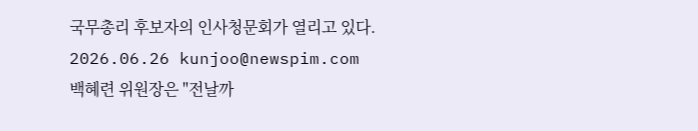국무총리 후보자의 인사청문회가 열리고 있다. 2026.06.26 kunjoo@newspim.com 백혜련 위원장은 "전날까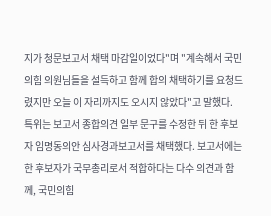지가 청문보고서 채택 마감일이었다"며 "계속해서 국민의힘 의원님들을 설득하고 함께 합의 채택하기를 요청드렸지만 오늘 이 자리까지도 오시지 않았다"고 말했다. 특위는 보고서 종합의견 일부 문구를 수정한 뒤 한 후보자 임명동의안 심사경과보고서를 채택했다. 보고서에는 한 후보자가 국무총리로서 적합하다는 다수 의견과 함께, 국민의힘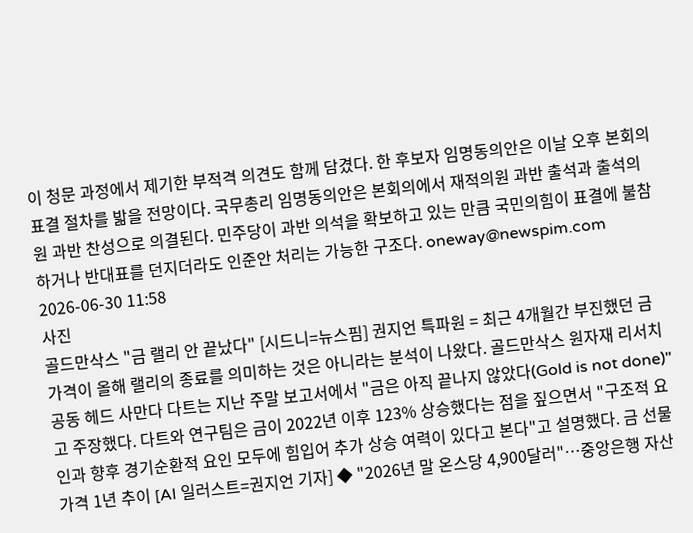이 청문 과정에서 제기한 부적격 의견도 함께 담겼다. 한 후보자 임명동의안은 이날 오후 본회의 표결 절차를 밟을 전망이다. 국무총리 임명동의안은 본회의에서 재적의원 과반 출석과 출석의원 과반 찬성으로 의결된다. 민주당이 과반 의석을 확보하고 있는 만큼 국민의힘이 표결에 불참하거나 반대표를 던지더라도 인준안 처리는 가능한 구조다. oneway@newspim.com 2026-06-30 11:58
사진
골드만삭스 "금 랠리 안 끝났다" [시드니=뉴스핌] 권지언 특파원 = 최근 4개월간 부진했던 금 가격이 올해 랠리의 종료를 의미하는 것은 아니라는 분석이 나왔다. 골드만삭스 원자재 리서치 공동 헤드 사만다 다트는 지난 주말 보고서에서 "금은 아직 끝나지 않았다(Gold is not done)"고 주장했다. 다트와 연구팀은 금이 2022년 이후 123% 상승했다는 점을 짚으면서 "구조적 요인과 향후 경기순환적 요인 모두에 힘입어 추가 상승 여력이 있다고 본다"고 설명했다. 금 선물 가격 1년 추이 [AI 일러스트=권지언 기자] ◆ "2026년 말 온스당 4,900달러"…중앙은행 자산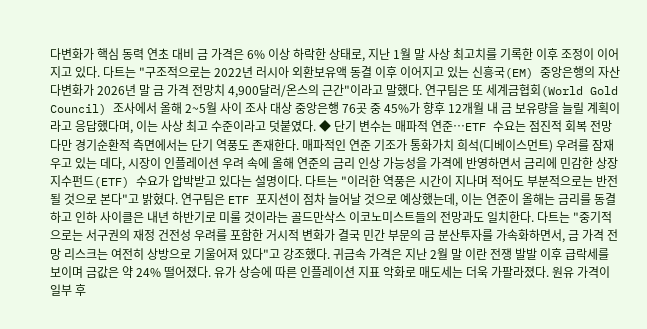다변화가 핵심 동력 연초 대비 금 가격은 6% 이상 하락한 상태로, 지난 1월 말 사상 최고치를 기록한 이후 조정이 이어지고 있다. 다트는 "구조적으로는 2022년 러시아 외환보유액 동결 이후 이어지고 있는 신흥국(EM) 중앙은행의 자산 다변화가 2026년 말 금 가격 전망치 4,900달러/온스의 근간"이라고 말했다. 연구팀은 또 세계금협회(World Gold Council) 조사에서 올해 2~5월 사이 조사 대상 중앙은행 76곳 중 45%가 향후 12개월 내 금 보유량을 늘릴 계획이라고 응답했다며, 이는 사상 최고 수준이라고 덧붙였다. ◆ 단기 변수는 매파적 연준…ETF 수요는 점진적 회복 전망 다만 경기순환적 측면에서는 단기 역풍도 존재한다. 매파적인 연준 기조가 통화가치 희석(디베이스먼트) 우려를 잠재우고 있는 데다, 시장이 인플레이션 우려 속에 올해 연준의 금리 인상 가능성을 가격에 반영하면서 금리에 민감한 상장지수펀드(ETF) 수요가 압박받고 있다는 설명이다. 다트는 "이러한 역풍은 시간이 지나며 적어도 부분적으로는 반전될 것으로 본다"고 밝혔다. 연구팀은 ETF 포지션이 점차 늘어날 것으로 예상했는데, 이는 연준이 올해는 금리를 동결하고 인하 사이클은 내년 하반기로 미룰 것이라는 골드만삭스 이코노미스트들의 전망과도 일치한다. 다트는 "중기적으로는 서구권의 재정 건전성 우려를 포함한 거시적 변화가 결국 민간 부문의 금 분산투자를 가속화하면서, 금 가격 전망 리스크는 여전히 상방으로 기울어져 있다"고 강조했다. 귀금속 가격은 지난 2월 말 이란 전쟁 발발 이후 급락세를 보이며 금값은 약 24% 떨어졌다. 유가 상승에 따른 인플레이션 지표 악화로 매도세는 더욱 가팔라졌다. 원유 가격이 일부 후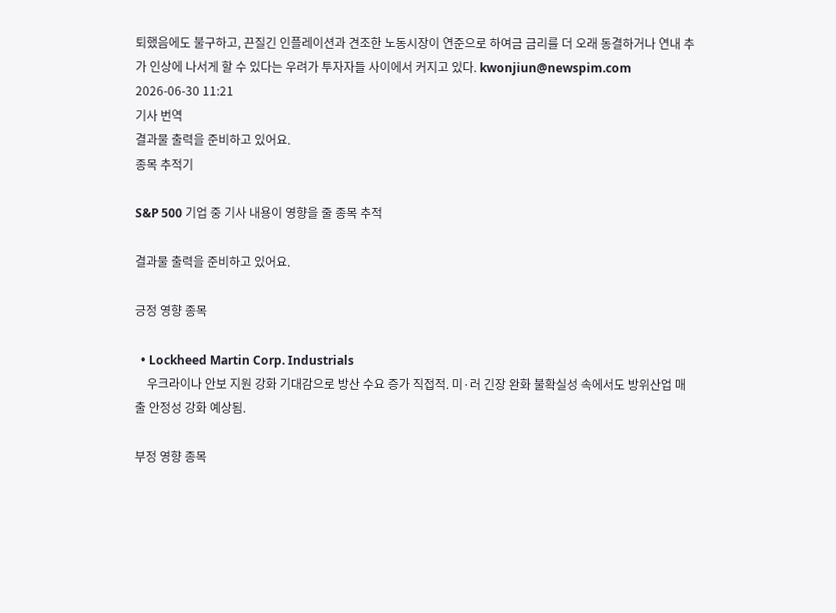퇴했음에도 불구하고, 끈질긴 인플레이션과 견조한 노동시장이 연준으로 하여금 금리를 더 오래 동결하거나 연내 추가 인상에 나서게 할 수 있다는 우려가 투자자들 사이에서 커지고 있다. kwonjiun@newspim.com 2026-06-30 11:21
기사 번역
결과물 출력을 준비하고 있어요.
종목 추적기

S&P 500 기업 중 기사 내용이 영향을 줄 종목 추적

결과물 출력을 준비하고 있어요.

긍정 영향 종목

  • Lockheed Martin Corp. Industrials
    우크라이나 안보 지원 강화 기대감으로 방산 수요 증가 직접적. 미·러 긴장 완화 불확실성 속에서도 방위산업 매출 안정성 강화 예상됨.

부정 영향 종목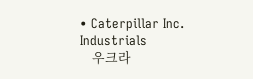• Caterpillar Inc. Industrials
    우크라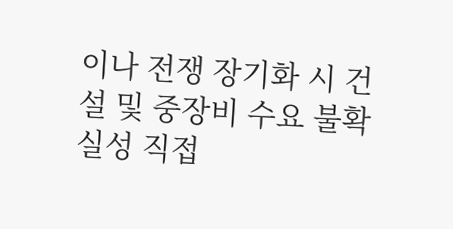이나 전쟁 장기화 시 건설 및 중장비 수요 불확실성 직접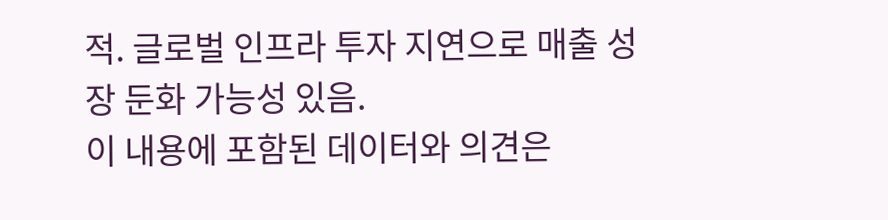적. 글로벌 인프라 투자 지연으로 매출 성장 둔화 가능성 있음.
이 내용에 포함된 데이터와 의견은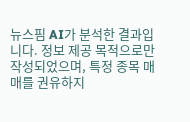뉴스핌 AI가 분석한 결과입니다. 정보 제공 목적으로만 작성되었으며, 특정 종목 매매를 권유하지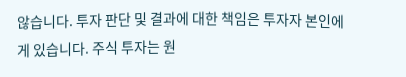않습니다. 투자 판단 및 결과에 대한 책임은 투자자 본인에게 있습니다. 주식 투자는 원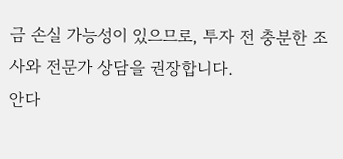금 손실 가능성이 있으므로, 투자 전 충분한 조사와 전문가 상담을 권장합니다.
안다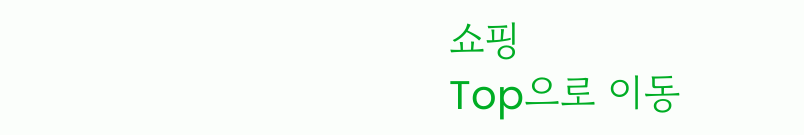쇼핑
Top으로 이동